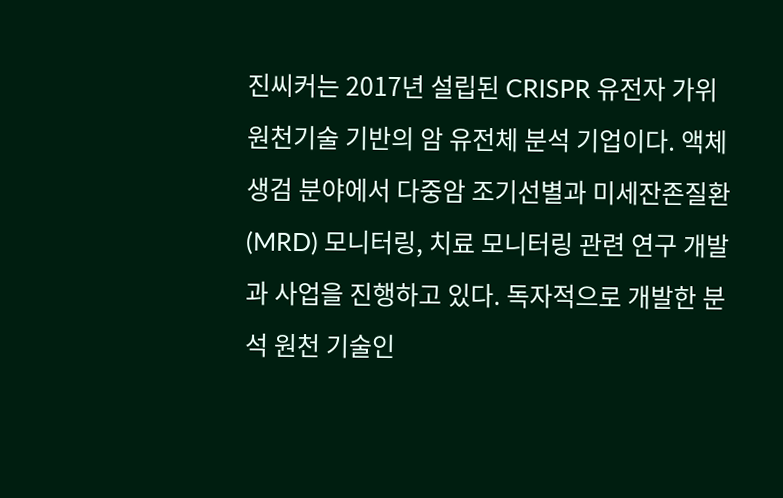진씨커는 2017년 설립된 CRISPR 유전자 가위 원천기술 기반의 암 유전체 분석 기업이다. 액체생검 분야에서 다중암 조기선별과 미세잔존질환(MRD) 모니터링, 치료 모니터링 관련 연구 개발과 사업을 진행하고 있다. 독자적으로 개발한 분석 원천 기술인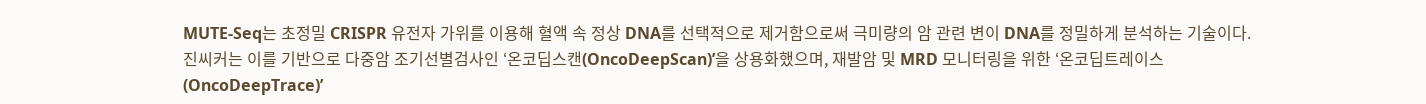MUTE-Seq는 초정밀 CRISPR 유전자 가위를 이용해 혈액 속 정상 DNA를 선택적으로 제거함으로써 극미량의 암 관련 변이 DNA를 정밀하게 분석하는 기술이다. 진씨커는 이를 기반으로 다중암 조기선별검사인 ‘온코딥스캔(OncoDeepScan)’을 상용화했으며, 재발암 및 MRD 모니터링을 위한 ‘온코딥트레이스(OncoDeepTrace)’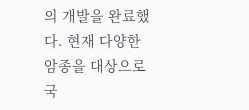의 개발을 완료했다. 현재 다양한 암종을 대상으로 국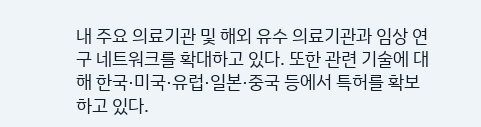내 주요 의료기관 및 해외 유수 의료기관과 임상 연구 네트워크를 확대하고 있다. 또한 관련 기술에 대해 한국·미국·유럽·일본·중국 등에서 특허를 확보하고 있다.